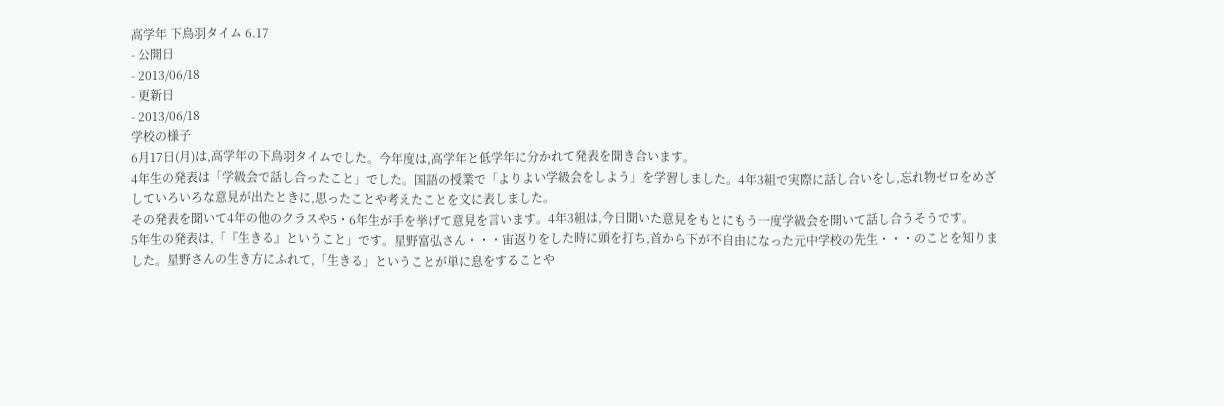高学年 下鳥羽タイム 6.17
- 公開日
- 2013/06/18
- 更新日
- 2013/06/18
学校の様子
6月17日(月)は,高学年の下鳥羽タイムでした。今年度は,高学年と低学年に分かれて発表を聞き合います。
4年生の発表は「学級会で話し合ったこと」でした。国語の授業で「よりよい学級会をしよう」を学習しました。4年3組で実際に話し合いをし,忘れ物ゼロをめざしていろいろな意見が出たときに,思ったことや考えたことを文に表しました。
その発表を聞いて4年の他のクラスや5・6年生が手を挙げて意見を言います。4年3組は,今日聞いた意見をもとにもう一度学級会を開いて話し合うそうです。
5年生の発表は,「『生きる』ということ」です。星野富弘さん・・・宙返りをした時に頭を打ち,首から下が不自由になった元中学校の先生・・・のことを知りました。星野さんの生き方にふれて,「生きる」ということが単に息をすることや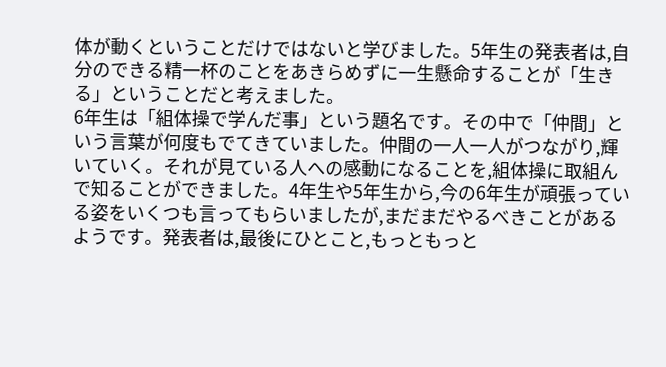体が動くということだけではないと学びました。5年生の発表者は,自分のできる精一杯のことをあきらめずに一生懸命することが「生きる」ということだと考えました。
6年生は「組体操で学んだ事」という題名です。その中で「仲間」という言葉が何度もでてきていました。仲間の一人一人がつながり,輝いていく。それが見ている人への感動になることを,組体操に取組んで知ることができました。4年生や5年生から,今の6年生が頑張っている姿をいくつも言ってもらいましたが,まだまだやるべきことがあるようです。発表者は,最後にひとこと,もっともっと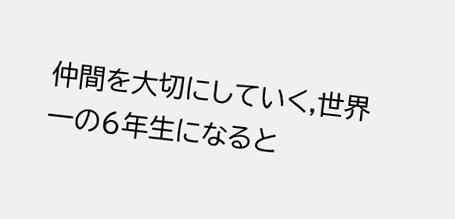仲間を大切にしていく,世界一の6年生になると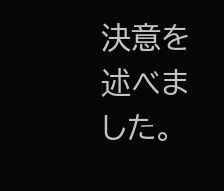決意を述べました。